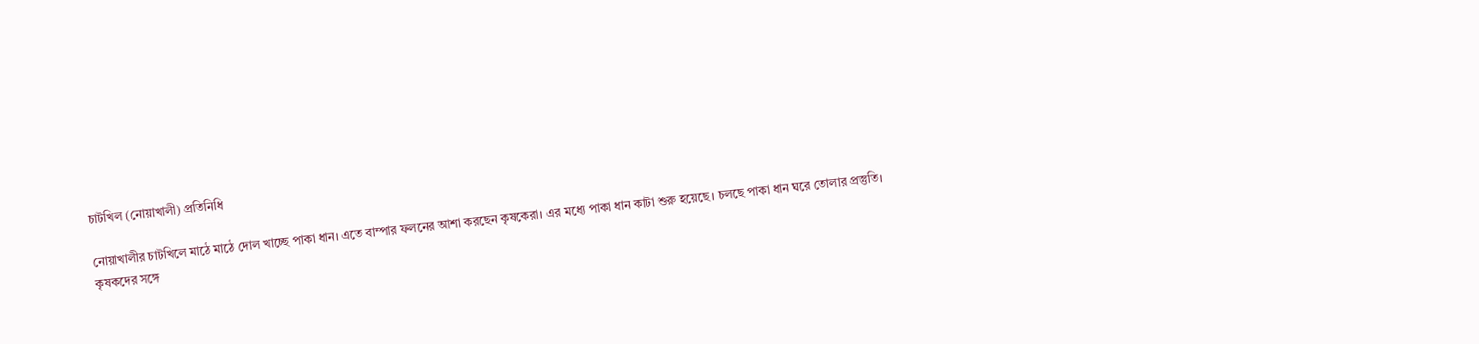চাটখিল (নোয়াখালী) প্রতিনিধি

নোয়াখালীর চাটখিলে মাঠে মাঠে দোল খাচ্ছে পাকা ধান। এতে বাম্পার ফলনের আশা করছেন কৃষকেরা। এর মধ্যে পাকা ধান কাটা শুরু হয়েছে। চলছে পাকা ধান ঘরে তোলার প্রস্তুতি।
কৃষকদের সঙ্গে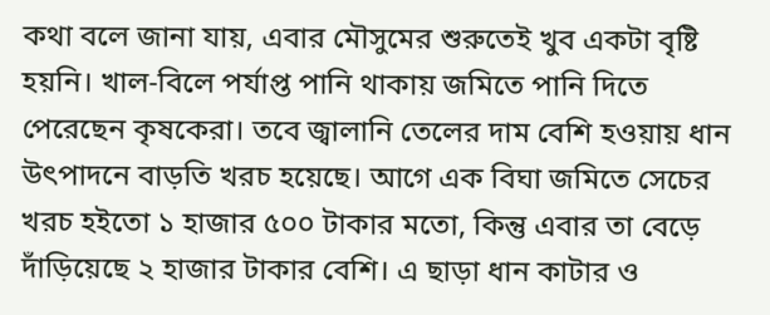কথা বলে জানা যায়, এবার মৌসুমের শুরুতেই খুব একটা বৃষ্টি হয়নি। খাল-বিলে পর্যাপ্ত পানি থাকায় জমিতে পানি দিতে পেরেছেন কৃষকেরা। তবে জ্বালানি তেলের দাম বেশি হওয়ায় ধান উৎপাদনে বাড়তি খরচ হয়েছে। আগে এক বিঘা জমিতে সেচের খরচ হইতো ১ হাজার ৫০০ টাকার মতো, কিন্তু এবার তা বেড়ে দাঁড়িয়েছে ২ হাজার টাকার বেশি। এ ছাড়া ধান কাটার ও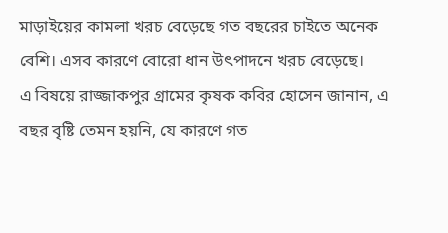মাড়াইয়ের কামলা খরচ বেড়েছে গত বছরের চাইতে অনেক বেশি। এসব কারণে বোরো ধান উৎপাদনে খরচ বেড়েছে।
এ বিষয়ে রাজ্জাকপুর গ্রামের কৃষক কবির হোসেন জানান, এ বছর বৃষ্টি তেমন হয়নি, যে কারণে গত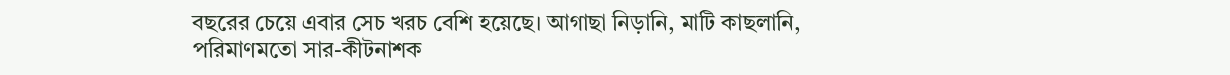বছরের চেয়ে এবার সেচ খরচ বেশি হয়েছে। আগাছা নিড়ানি, মাটি কাছলানি, পরিমাণমতো সার-কীটনাশক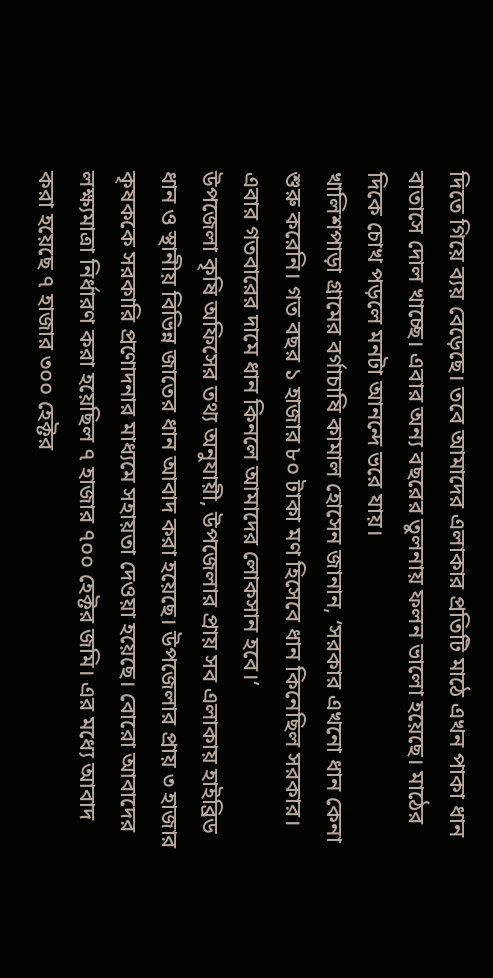দিতে গিয়ে ব্যয় বেড়েছে। তবে আমাদের এলাকার প্রতিটি মাঠে এখন পাকা ধান বাতাসে দোল খাচ্ছে। এবার অন্য বছরের তুলনায় ফলন ভালো হয়েছে। মাঠের দিকে চোখ পড়লে মনটা আনন্দে ভরে যায়।
খালিশপাড়া গ্রামের বর্গাচাষি কামাল হোসেন জানান, ‘সরকার এখনো ধান কেনা শুরু করেনি। গত বছর ১ হাজার ৮০ টাকা মণ হিসেবে ধান কিনেছিল সরকার। এবার গতবারের দামে ধান কিনলে আমাদের লোকসান হবে।’
উপজেলা কৃষি অফিসের তথ্য অনুযায়ী, উপজেলার প্রায় সব এলাকায় হাইব্রিড ধান ও স্থানীয় বিভিন্ন জাতের ধান আবাদ করা হয়েছে। উপজেলার প্রায় ৩ হাজার কৃষককে সরকারি প্রণোদনার মাধ্যমে সহায়তা দেওয়া হয়েছে। বোরো আবাদের লক্ষ্যমাত্রা নির্ধারণ করা হয়েছিল ৭ হাজার ৭০০ হেক্টর জমি। এর মধ্যে আবাদ করা হয়েছে ৭ হাজার ৩০০ হেক্টর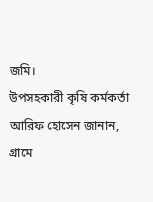জমি।
উপসহকারী কৃষি কর্মকর্তা আরিফ হোসেন জানান, গ্রামে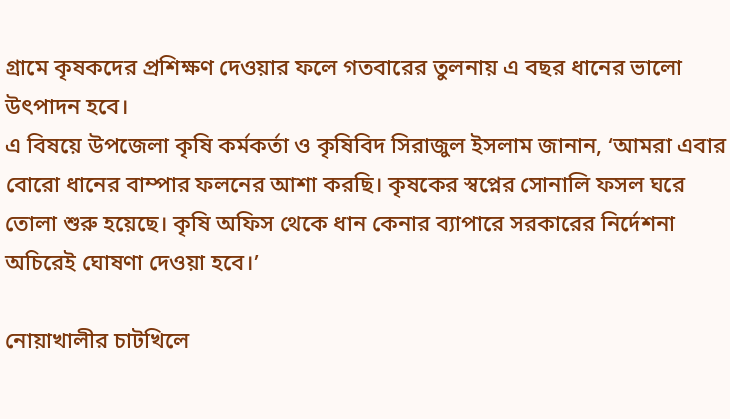গ্রামে কৃষকদের প্রশিক্ষণ দেওয়ার ফলে গতবারের তুলনায় এ বছর ধানের ভালো উৎপাদন হবে।
এ বিষয়ে উপজেলা কৃষি কর্মকর্তা ও কৃষিবিদ সিরাজুল ইসলাম জানান, ‘আমরা এবার বোরো ধানের বাম্পার ফলনের আশা করছি। কৃষকের স্বপ্নের সোনালি ফসল ঘরে তোলা শুরু হয়েছে। কৃষি অফিস থেকে ধান কেনার ব্যাপারে সরকারের নির্দেশনা অচিরেই ঘোষণা দেওয়া হবে।’

নোয়াখালীর চাটখিলে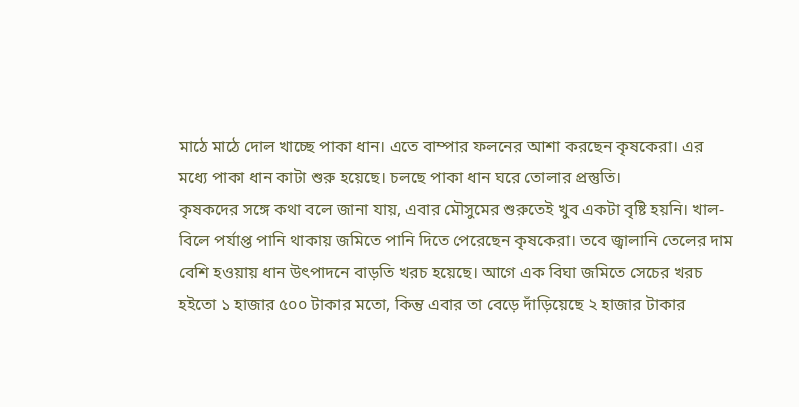মাঠে মাঠে দোল খাচ্ছে পাকা ধান। এতে বাম্পার ফলনের আশা করছেন কৃষকেরা। এর মধ্যে পাকা ধান কাটা শুরু হয়েছে। চলছে পাকা ধান ঘরে তোলার প্রস্তুতি।
কৃষকদের সঙ্গে কথা বলে জানা যায়, এবার মৌসুমের শুরুতেই খুব একটা বৃষ্টি হয়নি। খাল-বিলে পর্যাপ্ত পানি থাকায় জমিতে পানি দিতে পেরেছেন কৃষকেরা। তবে জ্বালানি তেলের দাম বেশি হওয়ায় ধান উৎপাদনে বাড়তি খরচ হয়েছে। আগে এক বিঘা জমিতে সেচের খরচ হইতো ১ হাজার ৫০০ টাকার মতো, কিন্তু এবার তা বেড়ে দাঁড়িয়েছে ২ হাজার টাকার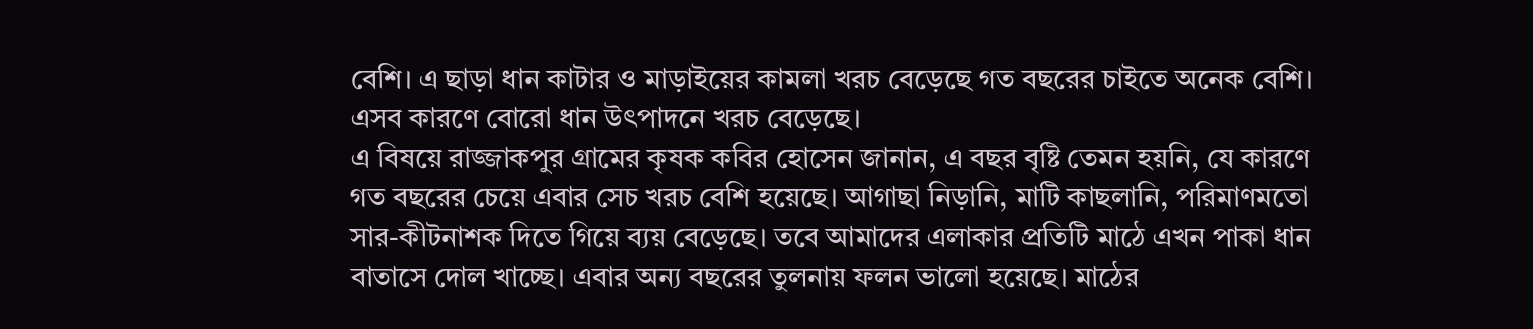বেশি। এ ছাড়া ধান কাটার ও মাড়াইয়ের কামলা খরচ বেড়েছে গত বছরের চাইতে অনেক বেশি। এসব কারণে বোরো ধান উৎপাদনে খরচ বেড়েছে।
এ বিষয়ে রাজ্জাকপুর গ্রামের কৃষক কবির হোসেন জানান, এ বছর বৃষ্টি তেমন হয়নি, যে কারণে গত বছরের চেয়ে এবার সেচ খরচ বেশি হয়েছে। আগাছা নিড়ানি, মাটি কাছলানি, পরিমাণমতো সার-কীটনাশক দিতে গিয়ে ব্যয় বেড়েছে। তবে আমাদের এলাকার প্রতিটি মাঠে এখন পাকা ধান বাতাসে দোল খাচ্ছে। এবার অন্য বছরের তুলনায় ফলন ভালো হয়েছে। মাঠের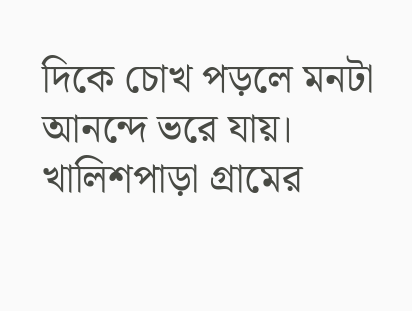দিকে চোখ পড়লে মনটা আনন্দে ভরে যায়।
খালিশপাড়া গ্রামের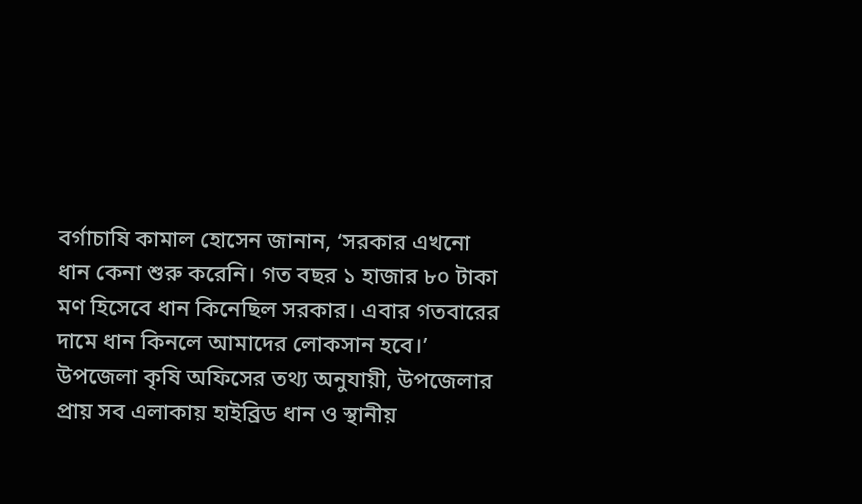বর্গাচাষি কামাল হোসেন জানান, ‘সরকার এখনো ধান কেনা শুরু করেনি। গত বছর ১ হাজার ৮০ টাকা মণ হিসেবে ধান কিনেছিল সরকার। এবার গতবারের দামে ধান কিনলে আমাদের লোকসান হবে।’
উপজেলা কৃষি অফিসের তথ্য অনুযায়ী, উপজেলার প্রায় সব এলাকায় হাইব্রিড ধান ও স্থানীয়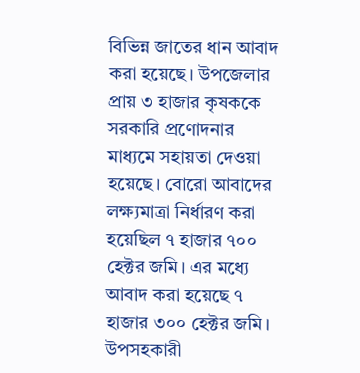বিভিন্ন জাতের ধান আবাদ করা হয়েছে। উপজেলার প্রায় ৩ হাজার কৃষককে সরকারি প্রণোদনার মাধ্যমে সহায়তা দেওয়া হয়েছে। বোরো আবাদের লক্ষ্যমাত্রা নির্ধারণ করা হয়েছিল ৭ হাজার ৭০০ হেক্টর জমি। এর মধ্যে আবাদ করা হয়েছে ৭ হাজার ৩০০ হেক্টর জমি।
উপসহকারী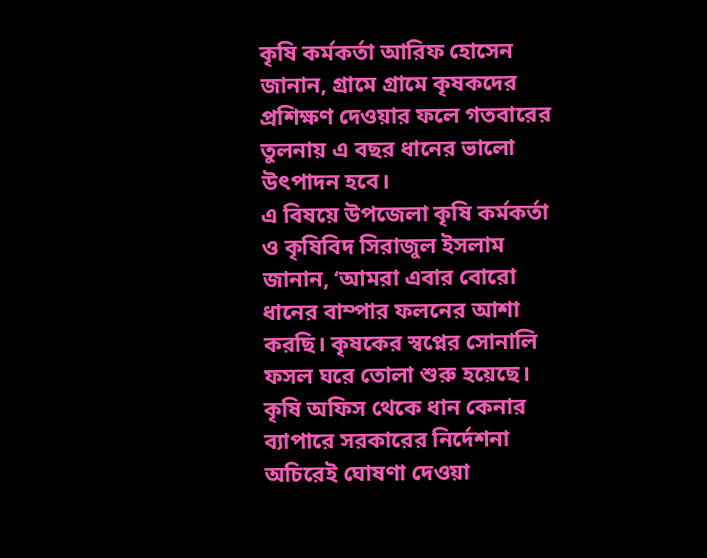কৃষি কর্মকর্তা আরিফ হোসেন জানান, গ্রামে গ্রামে কৃষকদের প্রশিক্ষণ দেওয়ার ফলে গতবারের তুলনায় এ বছর ধানের ভালো উৎপাদন হবে।
এ বিষয়ে উপজেলা কৃষি কর্মকর্তা ও কৃষিবিদ সিরাজুল ইসলাম জানান, ‘আমরা এবার বোরো ধানের বাম্পার ফলনের আশা করছি। কৃষকের স্বপ্নের সোনালি ফসল ঘরে তোলা শুরু হয়েছে। কৃষি অফিস থেকে ধান কেনার ব্যাপারে সরকারের নির্দেশনা অচিরেই ঘোষণা দেওয়া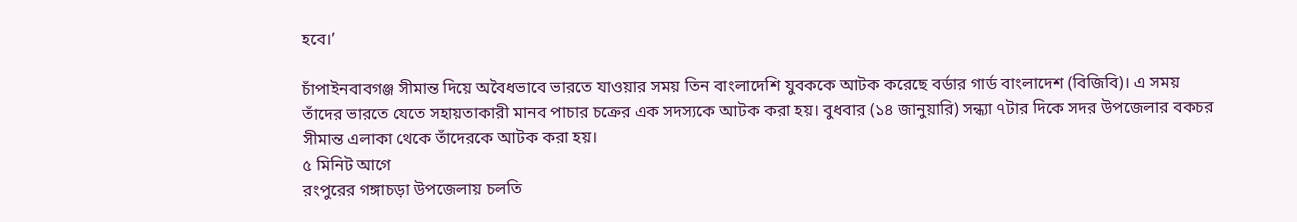হবে।’

চাঁপাইনবাবগঞ্জ সীমান্ত দিয়ে অবৈধভাবে ভারতে যাওয়ার সময় তিন বাংলাদেশি যুবককে আটক করেছে বর্ডার গার্ড বাংলাদেশ (বিজিবি)। এ সময় তাঁদের ভারতে যেতে সহায়তাকারী মানব পাচার চক্রের এক সদস্যকে আটক করা হয়। বুধবার (১৪ জানুয়ারি) সন্ধ্যা ৭টার দিকে সদর উপজেলার বকচর সীমান্ত এলাকা থেকে তাঁদেরকে আটক করা হয়।
৫ মিনিট আগে
রংপুরের গঙ্গাচড়া উপজেলায় চলতি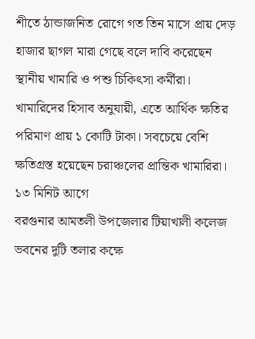শীতে ঠান্ডাজনিত রোগে গত তিন মাসে প্রায় দেড় হাজার ছাগল মারা গেছে বলে দাবি করেছেন স্থানীয় খামারি ও পশু চিকিৎসা কর্মীরা। খামারিদের হিসাব অনুযায়ী, এতে আর্থিক ক্ষতির পরিমাণ প্রায় ১ কোটি টাকা। সবচেয়ে বেশি ক্ষতিগ্রস্ত হয়েছেন চরাঞ্চলের প্রান্তিক খামারিরা।
১৩ মিনিট আগে
বরগুনার আমতলী উপজেলার টিয়াখালী কলেজ ভবনের দুটি তলার কক্ষে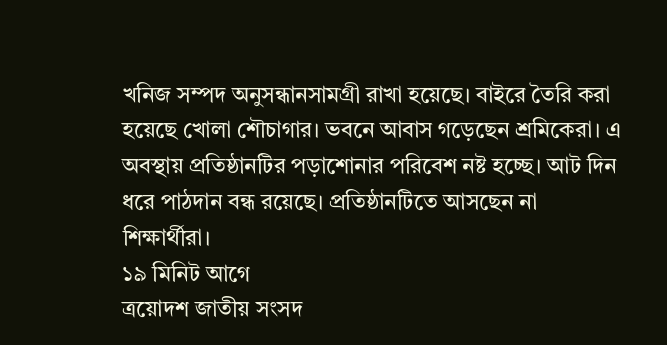খনিজ সম্পদ অনুসন্ধানসামগ্রী রাখা হয়েছে। বাইরে তৈরি করা হয়েছে খোলা শৌচাগার। ভবনে আবাস গড়েছেন শ্রমিকেরা। এ অবস্থায় প্রতিষ্ঠানটির পড়াশোনার পরিবেশ নষ্ট হচ্ছে। আট দিন ধরে পাঠদান বন্ধ রয়েছে। প্রতিষ্ঠানটিতে আসছেন না শিক্ষার্থীরা।
১৯ মিনিট আগে
ত্রয়োদশ জাতীয় সংসদ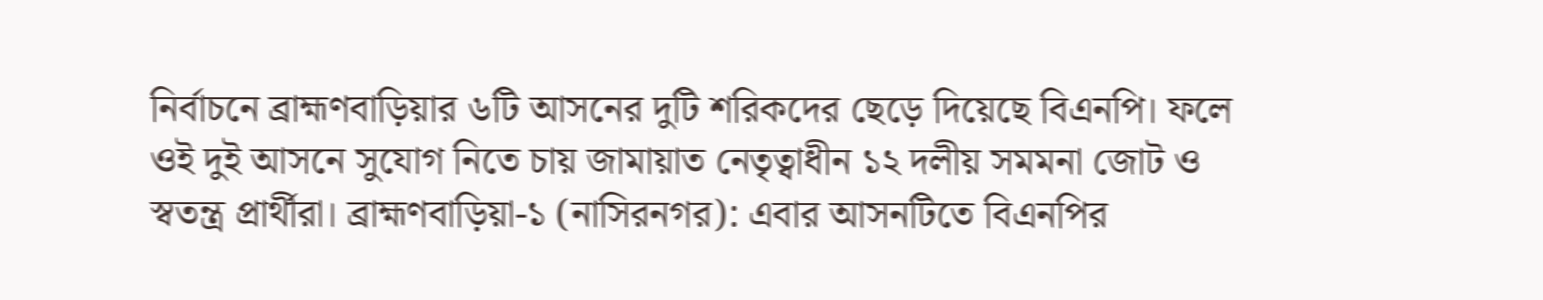নির্বাচনে ব্রাহ্মণবাড়িয়ার ৬টি আসনের দুটি শরিকদের ছেড়ে দিয়েছে বিএনপি। ফলে ওই দুই আসনে সুযোগ নিতে চায় জামায়াত নেতৃত্বাধীন ১২ দলীয় সমমনা জোট ও স্বতন্ত্র প্রার্থীরা। ব্রাহ্মণবাড়িয়া-১ (নাসিরনগর): এবার আসনটিতে বিএনপির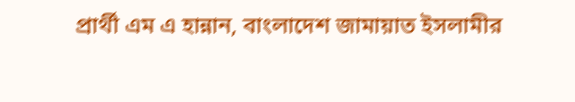প্রার্থী এম এ হান্নান, বাংলাদেশ জামায়াত ইসলামীর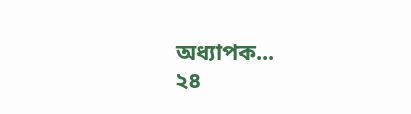অধ্যাপক...
২৪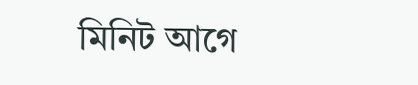মিনিট আগে